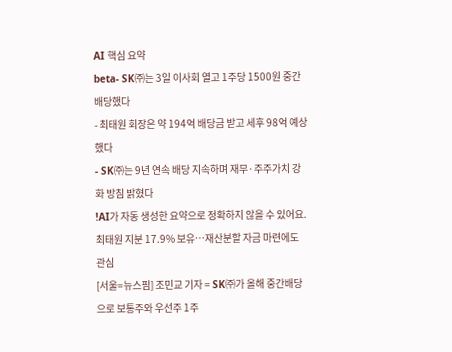AI 핵심 요약
beta- SK㈜는 3일 이사회 열고 1주당 1500원 중간배당했다
- 최태원 회장은 약 194억 배당금 받고 세후 98억 예상했다
- SK㈜는 9년 연속 배당 지속하며 재무·주주가치 강화 방침 밝혔다
!AI가 자동 생성한 요약으로 정확하지 않을 수 있어요.
최태원 지분 17.9% 보유…재산분할 자금 마련에도 관심
[서울=뉴스핌] 조민교 기자 = SK㈜가 올해 중간배당으로 보통주와 우선주 1주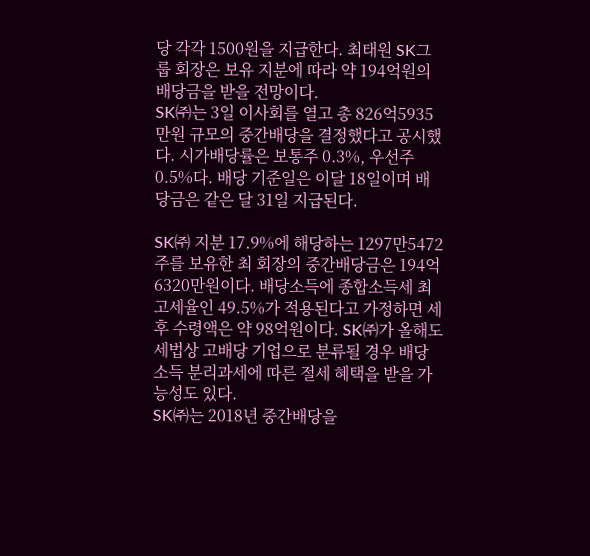당 각각 1500원을 지급한다. 최태원 SK그룹 회장은 보유 지분에 따라 약 194억원의 배당금을 받을 전망이다.
SK㈜는 3일 이사회를 열고 총 826억5935만원 규모의 중간배당을 결정했다고 공시했다. 시가배당률은 보통주 0.3%, 우선주 0.5%다. 배당 기준일은 이달 18일이며 배당금은 같은 달 31일 지급된다.

SK㈜ 지분 17.9%에 해당하는 1297만5472주를 보유한 최 회장의 중간배당금은 194억6320만원이다. 배당소득에 종합소득세 최고세율인 49.5%가 적용된다고 가정하면 세후 수령액은 약 98억원이다. SK㈜가 올해도 세법상 고배당 기업으로 분류될 경우 배당소득 분리과세에 따른 절세 혜택을 받을 가능성도 있다.
SK㈜는 2018년 중간배당을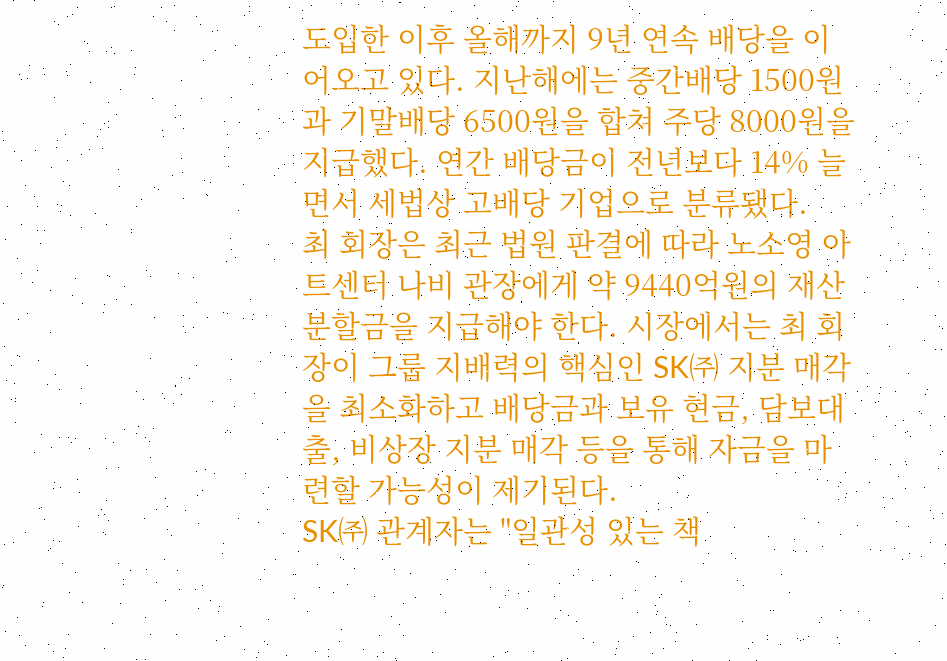도입한 이후 올해까지 9년 연속 배당을 이어오고 있다. 지난해에는 중간배당 1500원과 기말배당 6500원을 합쳐 주당 8000원을 지급했다. 연간 배당금이 전년보다 14% 늘면서 세법상 고배당 기업으로 분류됐다.
최 회장은 최근 법원 판결에 따라 노소영 아트센터 나비 관장에게 약 9440억원의 재산분할금을 지급해야 한다. 시장에서는 최 회장이 그룹 지배력의 핵심인 SK㈜ 지분 매각을 최소화하고 배당금과 보유 현금, 담보대출, 비상장 지분 매각 등을 통해 자금을 마련할 가능성이 제기된다.
SK㈜ 관계자는 "일관성 있는 책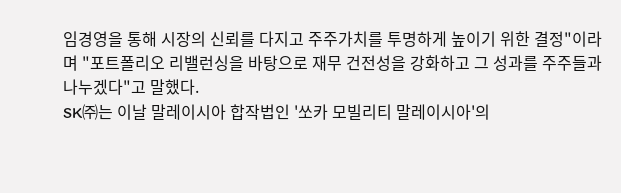임경영을 통해 시장의 신뢰를 다지고 주주가치를 투명하게 높이기 위한 결정"이라며 "포트폴리오 리밸런싱을 바탕으로 재무 건전성을 강화하고 그 성과를 주주들과 나누겠다"고 말했다.
SK㈜는 이날 말레이시아 합작법인 '쏘카 모빌리티 말레이시아'의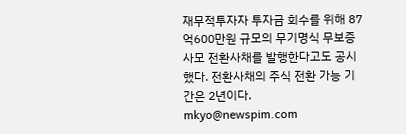재무적투자자 투자금 회수를 위해 87억600만원 규모의 무기명식 무보증 사모 전환사채를 발행한다고도 공시했다. 전환사채의 주식 전환 가능 기간은 2년이다.
mkyo@newspim.com